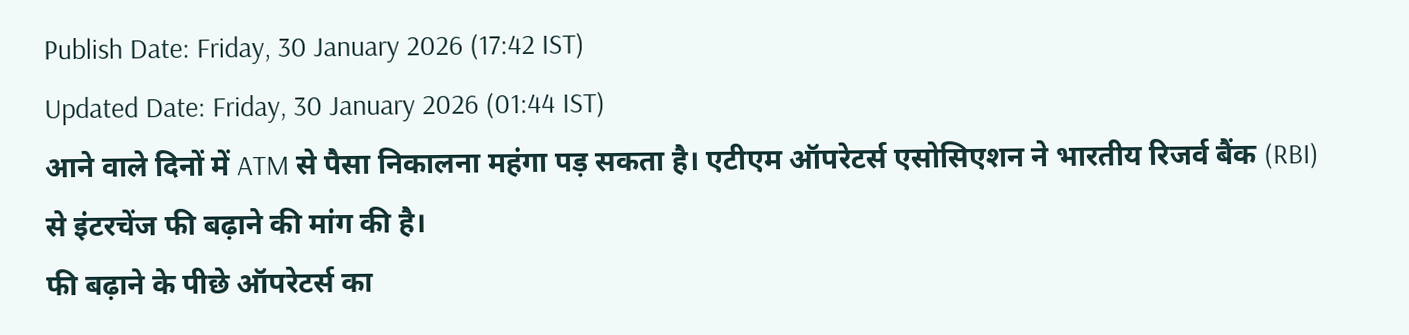Publish Date: Friday, 30 January 2026 (17:42 IST)
Updated Date: Friday, 30 January 2026 (01:44 IST)
आने वाले दिनों में ATM से पैसा निकालना महंगा पड़ सकता है। एटीएम ऑपरेटर्स एसोसिएशन ने भारतीय रिजर्व बैंक (RBI) से इंटरचेंज फी बढ़ाने की मांग की है।
फी बढ़ाने के पीछे ऑपरेटर्स का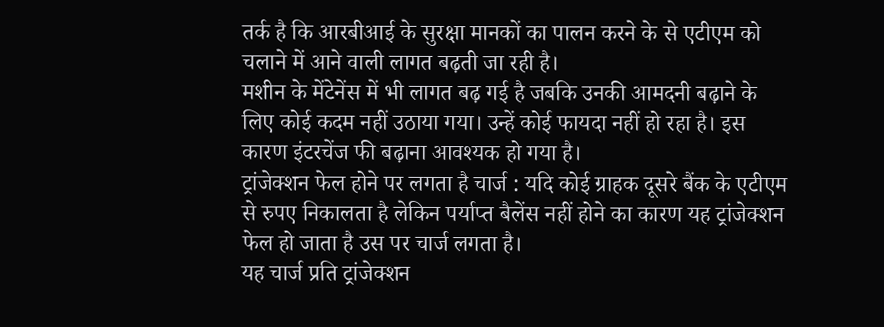तर्क है कि आरबीआई के सुरक्षा मानकों का पालन करने के से एटीएम को चलाने में आने वाली लागत बढ़ती जा रही है।
मशीन के मेंटेनेंस में भी लागत बढ़ गई है जबकि उनकी आमदनी बढ़ाने के लिए कोई कदम नहीं उठाया गया। उन्हें कोई फायदा नहीं हो रहा है। इस कारण इंटरचेंज फी बढ़ाना आवश्यक हो गया है।
ट्रांजेक्शन फेल होने पर लगता है चार्ज : यदि कोई ग्राहक दूसरे बैंक के एटीएम से रुपए निकालता है लेकिन पर्याप्त बैलेंस नहीं होने का कारण यह ट्रांजेक्शन फेल हो जाता है उस पर चार्ज लगता है।
यह चार्ज प्रति ट्रांजेक्शन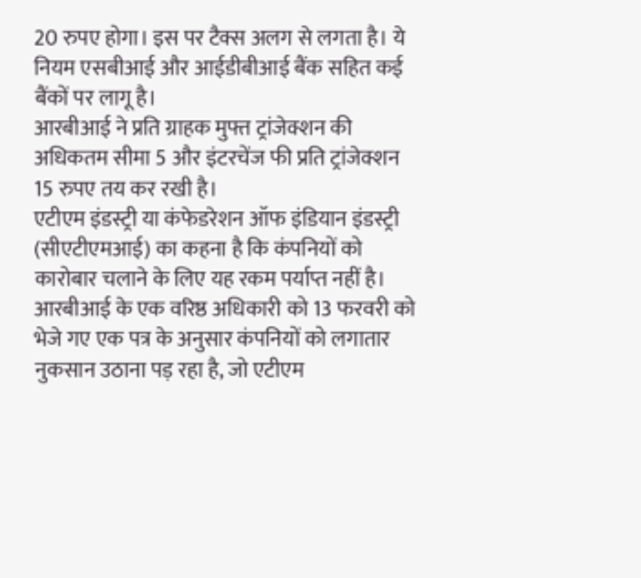20 रुपए होगा। इस पर टैक्स अलग से लगता है। ये नियम एसबीआई और आईडीबीआई बैंक सहित कई बैंकों पर लागू है।
आरबीआई ने प्रति ग्राहक मुफ्त ट्रांजेक्शन की अधिकतम सीमा 5 और इंटरचेंज फी प्रति ट्रांजेक्शन 15 रुपए तय कर रखी है।
एटीएम इंडस्ट्री या कंफेडरेशन ऑफ इंडियान इंडस्ट्री (सीएटीएमआई) का कहना है कि कंपनियों को कारोबार चलाने के लिए यह रकम पर्याप्त नहीं है।
आरबीआई के एक वरिष्ठ अधिकारी को 13 फरवरी को भेजे गए एक पत्र के अनुसार कंपनियों को लगातार नुकसान उठाना पड़ रहा है, जो एटीएम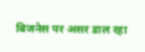बिजनेस पर असर डाल रहा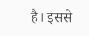है। इससे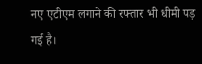नए एटीएम लगाने की रफ्तार भी धीमी पड़ गई है।